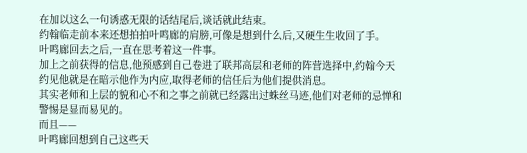在加以这么一句诱惑无限的话结尾后,谈话就此结束。
约翰临走前本来还想拍拍叶鸣廊的肩膀,可像是想到什么后,又硬生生收回了手。
叶鸣廊回去之后,一直在思考着这一件事。
加上之前获得的信息,他预感到自己卷进了联邦高层和老师的阵营选择中,约翰今天约见他就是在暗示他作为内应,取得老师的信任后为他们提供消息。
其实老师和上层的貌和心不和之事之前就已经露出过蛛丝马迹,他们对老师的忌惮和警惕是显而易见的。
而且——
叶鸣廊回想到自己这些天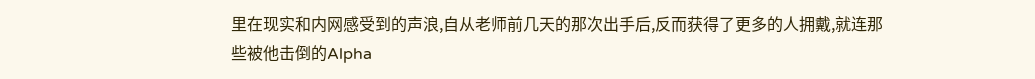里在现实和内网感受到的声浪,自从老师前几天的那次出手后,反而获得了更多的人拥戴,就连那些被他击倒的Alpha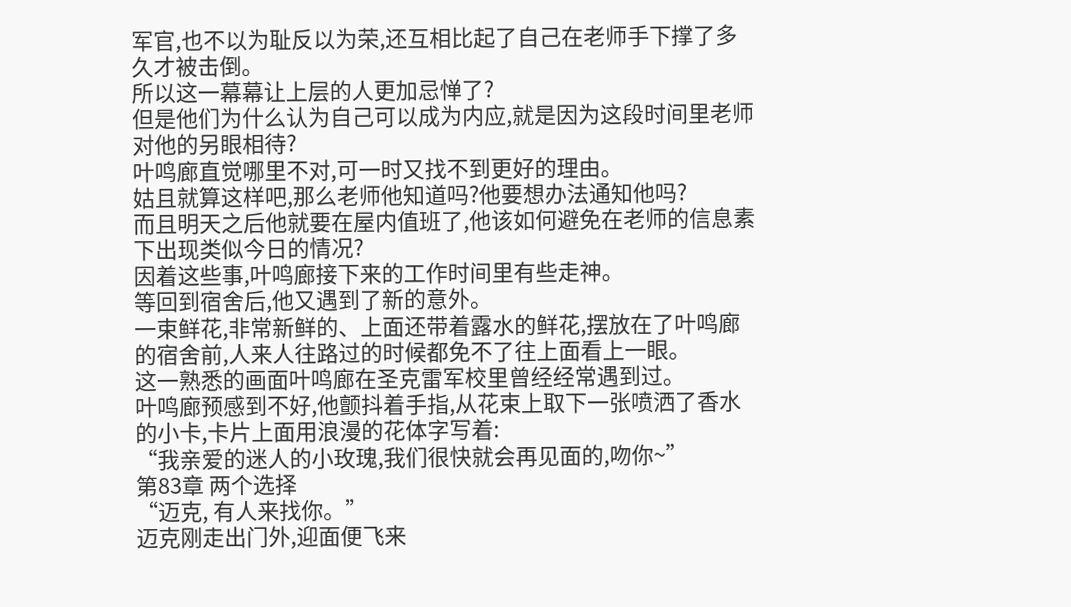军官,也不以为耻反以为荣,还互相比起了自己在老师手下撑了多久才被击倒。
所以这一幕幕让上层的人更加忌惮了?
但是他们为什么认为自己可以成为内应,就是因为这段时间里老师对他的另眼相待?
叶鸣廊直觉哪里不对,可一时又找不到更好的理由。
姑且就算这样吧,那么老师他知道吗?他要想办法通知他吗?
而且明天之后他就要在屋内值班了,他该如何避免在老师的信息素下出现类似今日的情况?
因着这些事,叶鸣廊接下来的工作时间里有些走神。
等回到宿舍后,他又遇到了新的意外。
一束鲜花,非常新鲜的、上面还带着露水的鲜花,摆放在了叶鸣廊的宿舍前,人来人往路过的时候都免不了往上面看上一眼。
这一熟悉的画面叶鸣廊在圣克雷军校里曾经经常遇到过。
叶鸣廊预感到不好,他颤抖着手指,从花束上取下一张喷洒了香水的小卡,卡片上面用浪漫的花体字写着:
“我亲爱的迷人的小玫瑰,我们很快就会再见面的,吻你~”
第83章 两个选择
“迈克, 有人来找你。”
迈克刚走出门外,迎面便飞来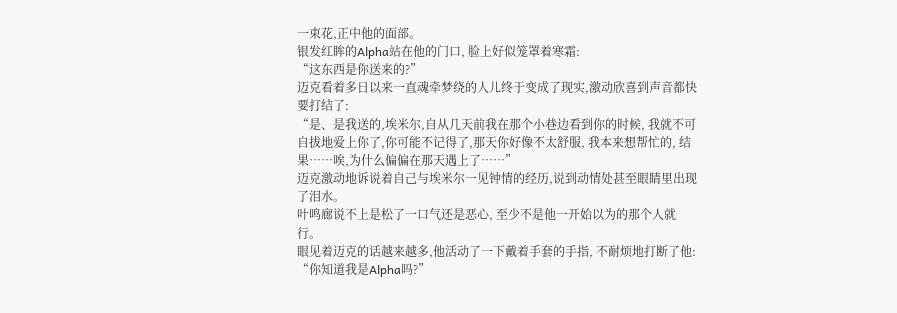一束花,正中他的面部。
银发红眸的Alpha站在他的门口, 脸上好似笼罩着寒霜:
“这东西是你送来的?”
迈克看着多日以来一直魂牵梦绕的人儿终于变成了现实,激动欣喜到声音都快要打结了:
“是、是我送的,埃米尔,自从几天前我在那个小巷边看到你的时候, 我就不可自拔地爱上你了,你可能不记得了,那天你好像不太舒服, 我本来想帮忙的, 结果……唉,为什么偏偏在那天遇上了……”
迈克激动地诉说着自己与埃米尔一见钟情的经历,说到动情处甚至眼睛里出现了泪水。
叶鸣廊说不上是松了一口气还是恶心, 至少不是他一开始以为的那个人就行。
眼见着迈克的话越来越多,他活动了一下戴着手套的手指, 不耐烦地打断了他:
“你知道我是Alpha吗?”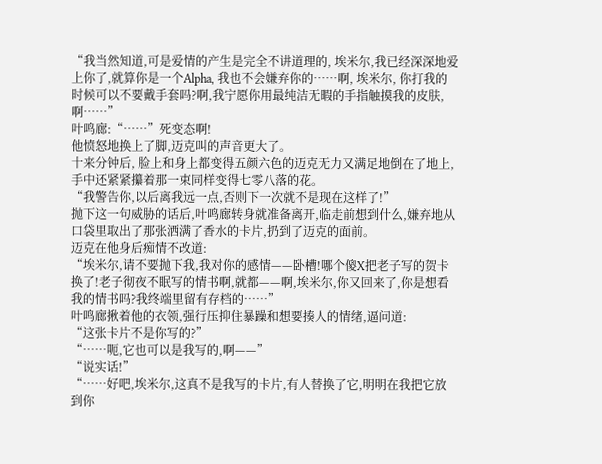“我当然知道,可是爱情的产生是完全不讲道理的, 埃米尔,我已经深深地爱上你了,就算你是一个Alpha, 我也不会嫌弃你的……啊, 埃米尔, 你打我的时候可以不要戴手套吗?啊,我宁愿你用最纯洁无暇的手指触摸我的皮肤,啊……”
叶鸣廊:“……”死变态啊!
他愤怒地换上了脚,迈克叫的声音更大了。
十来分钟后, 脸上和身上都变得五颜六色的迈克无力又满足地倒在了地上,手中还紧紧攥着那一束同样变得七零八落的花。
“我警告你,以后离我远一点,否则下一次就不是现在这样了!”
抛下这一句威胁的话后,叶鸣廊转身就准备离开,临走前想到什么,嫌弃地从口袋里取出了那张洒满了香水的卡片,扔到了迈克的面前。
迈克在他身后痴情不改道:
“埃米尔,请不要抛下我,我对你的感情——卧槽!哪个傻X把老子写的贺卡换了!老子彻夜不眠写的情书啊,就都——啊,埃米尔,你又回来了,你是想看我的情书吗?我终端里留有存档的……”
叶鸣廊揪着他的衣领,强行压抑住暴躁和想要揍人的情绪,逼问道:
“这张卡片不是你写的?”
“……呃,它也可以是我写的,啊——”
“说实话!”
“……好吧,埃米尔,这真不是我写的卡片,有人替换了它,明明在我把它放到你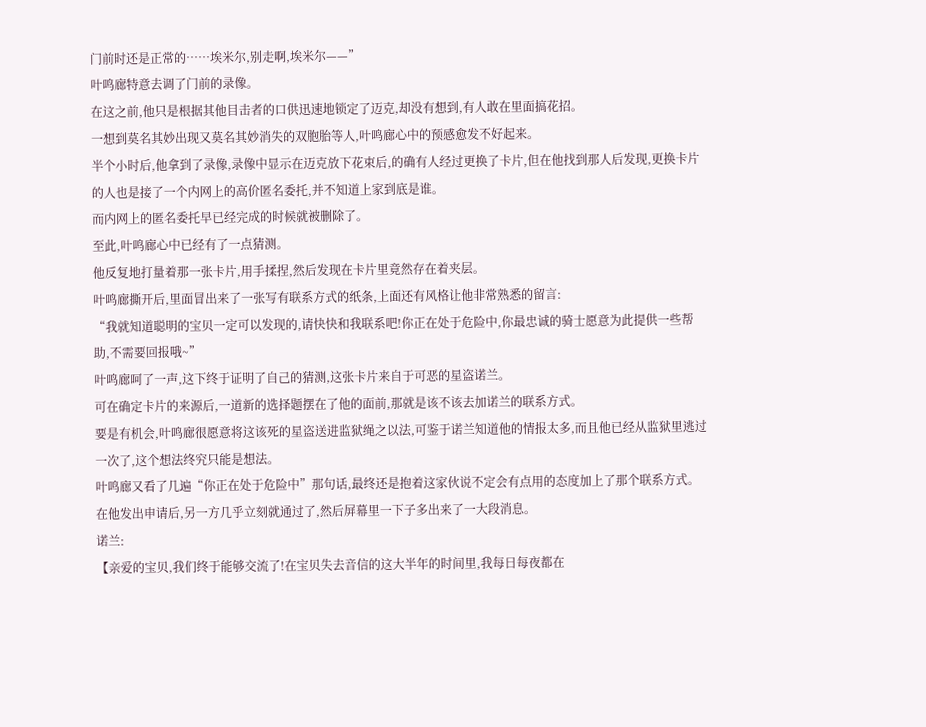门前时还是正常的……埃米尔,别走啊,埃米尔——”
叶鸣廊特意去调了门前的录像。
在这之前,他只是根据其他目击者的口供迅速地锁定了迈克,却没有想到,有人敢在里面搞花招。
一想到莫名其妙出现又莫名其妙消失的双胞胎等人,叶鸣廊心中的预感愈发不好起来。
半个小时后,他拿到了录像,录像中显示在迈克放下花束后,的确有人经过更换了卡片,但在他找到那人后发现,更换卡片的人也是接了一个内网上的高价匿名委托,并不知道上家到底是谁。
而内网上的匿名委托早已经完成的时候就被删除了。
至此,叶鸣廊心中已经有了一点猜测。
他反复地打量着那一张卡片,用手揉捏,然后发现在卡片里竟然存在着夹层。
叶鸣廊撕开后,里面冒出来了一张写有联系方式的纸条,上面还有风格让他非常熟悉的留言:
“我就知道聪明的宝贝一定可以发现的,请快快和我联系吧!你正在处于危险中,你最忠诚的骑士愿意为此提供一些帮助,不需要回报哦~”
叶鸣廊呵了一声,这下终于证明了自己的猜测,这张卡片来自于可恶的星盗诺兰。
可在确定卡片的来源后,一道新的选择题摆在了他的面前,那就是该不该去加诺兰的联系方式。
要是有机会,叶鸣廊很愿意将这该死的星盗送进监狱绳之以法,可鉴于诺兰知道他的情报太多,而且他已经从监狱里逃过一次了,这个想法终究只能是想法。
叶鸣廊又看了几遍“你正在处于危险中”那句话,最终还是抱着这家伙说不定会有点用的态度加上了那个联系方式。
在他发出申请后,另一方几乎立刻就通过了,然后屏幕里一下子多出来了一大段消息。
诺兰:
【亲爱的宝贝,我们终于能够交流了!在宝贝失去音信的这大半年的时间里,我每日每夜都在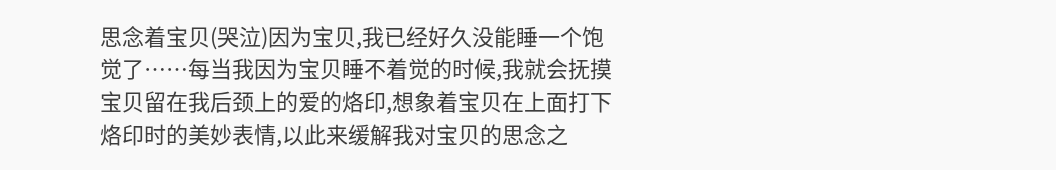思念着宝贝(哭泣)因为宝贝,我已经好久没能睡一个饱觉了……每当我因为宝贝睡不着觉的时候,我就会抚摸宝贝留在我后颈上的爱的烙印,想象着宝贝在上面打下烙印时的美妙表情,以此来缓解我对宝贝的思念之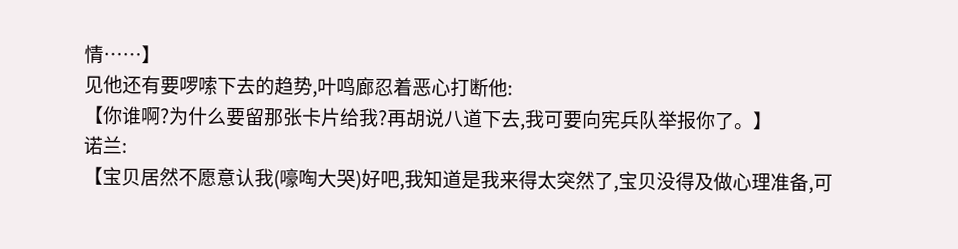情……】
见他还有要啰嗦下去的趋势,叶鸣廊忍着恶心打断他:
【你谁啊?为什么要留那张卡片给我?再胡说八道下去,我可要向宪兵队举报你了。】
诺兰:
【宝贝居然不愿意认我(嚎啕大哭)好吧,我知道是我来得太突然了,宝贝没得及做心理准备,可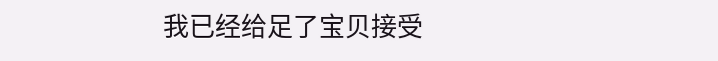我已经给足了宝贝接受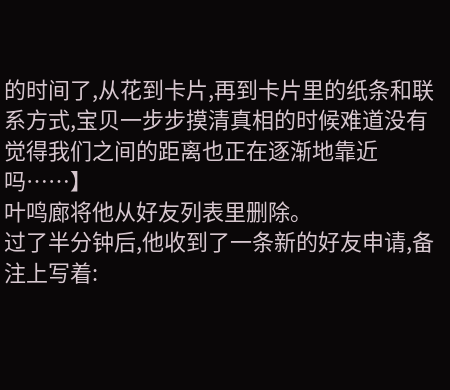的时间了,从花到卡片,再到卡片里的纸条和联系方式,宝贝一步步摸清真相的时候难道没有觉得我们之间的距离也正在逐渐地靠近吗……】
叶鸣廊将他从好友列表里删除。
过了半分钟后,他收到了一条新的好友申请,备注上写着: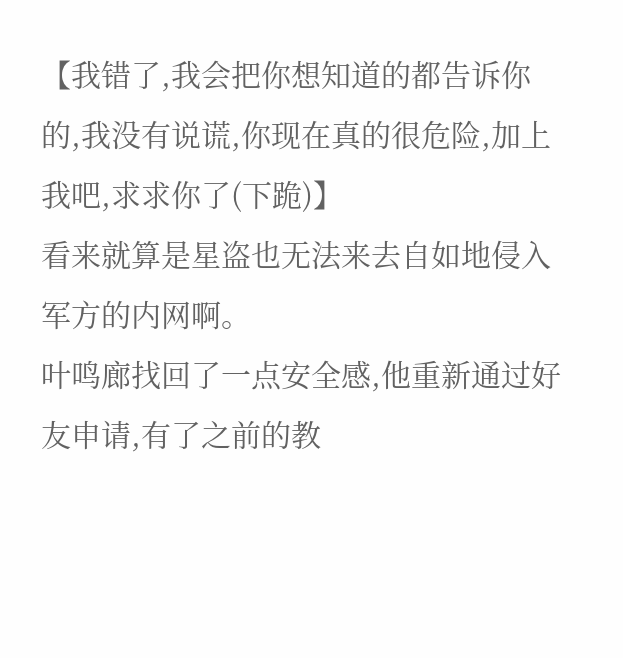【我错了,我会把你想知道的都告诉你的,我没有说谎,你现在真的很危险,加上我吧,求求你了(下跪)】
看来就算是星盗也无法来去自如地侵入军方的内网啊。
叶鸣廊找回了一点安全感,他重新通过好友申请,有了之前的教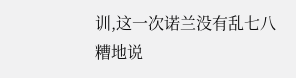训,这一次诺兰没有乱七八糟地说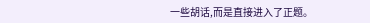一些胡话,而是直接进入了正题。